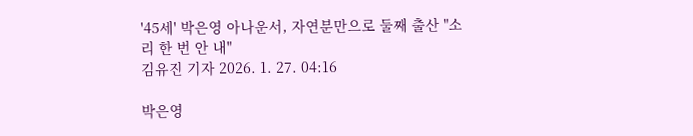'45세' 박은영 아나운서, 자연분만으로 둘째 출산 "소리 한 번 안 내"
김유진 기자 2026. 1. 27. 04:16

박은영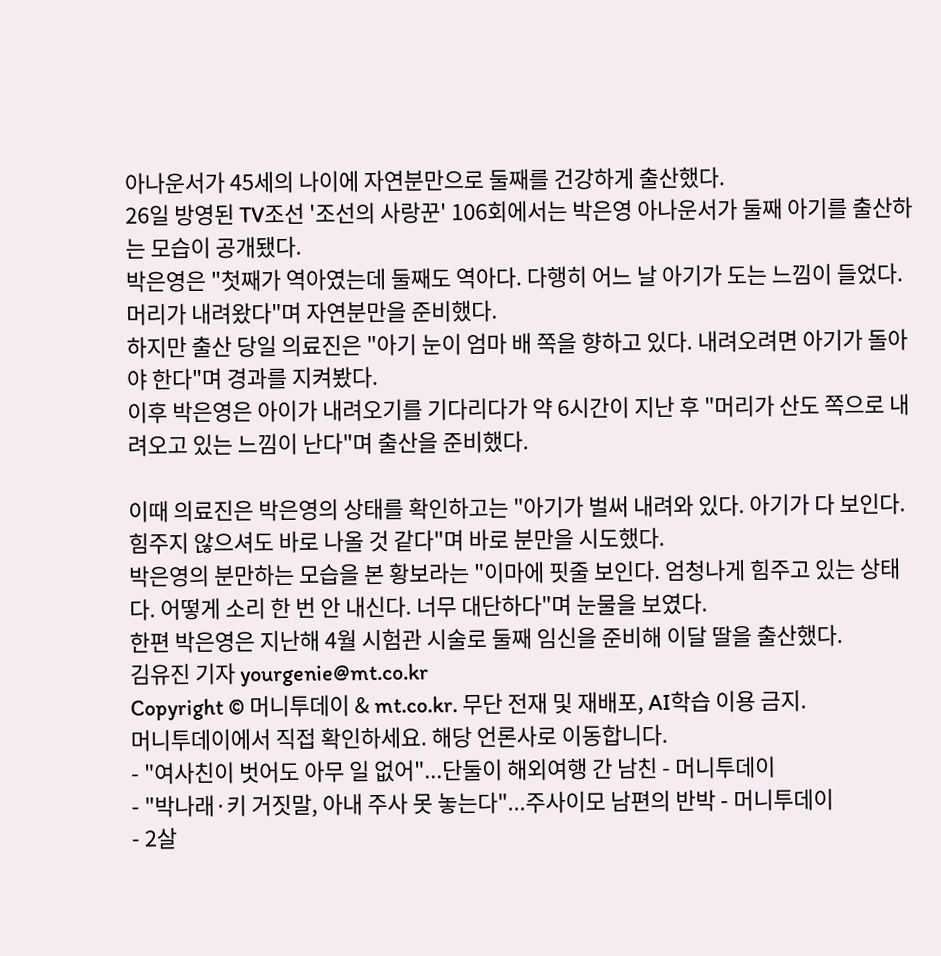아나운서가 45세의 나이에 자연분만으로 둘째를 건강하게 출산했다.
26일 방영된 TV조선 '조선의 사랑꾼' 106회에서는 박은영 아나운서가 둘째 아기를 출산하는 모습이 공개됐다.
박은영은 "첫째가 역아였는데 둘째도 역아다. 다행히 어느 날 아기가 도는 느낌이 들었다. 머리가 내려왔다"며 자연분만을 준비했다.
하지만 출산 당일 의료진은 "아기 눈이 엄마 배 쪽을 향하고 있다. 내려오려면 아기가 돌아야 한다"며 경과를 지켜봤다.
이후 박은영은 아이가 내려오기를 기다리다가 약 6시간이 지난 후 "머리가 산도 쪽으로 내려오고 있는 느낌이 난다"며 출산을 준비했다.

이때 의료진은 박은영의 상태를 확인하고는 "아기가 벌써 내려와 있다. 아기가 다 보인다. 힘주지 않으셔도 바로 나올 것 같다"며 바로 분만을 시도했다.
박은영의 분만하는 모습을 본 황보라는 "이마에 핏줄 보인다. 엄청나게 힘주고 있는 상태다. 어떻게 소리 한 번 안 내신다. 너무 대단하다"며 눈물을 보였다.
한편 박은영은 지난해 4월 시험관 시술로 둘째 임신을 준비해 이달 딸을 출산했다.
김유진 기자 yourgenie@mt.co.kr
Copyright © 머니투데이 & mt.co.kr. 무단 전재 및 재배포, AI학습 이용 금지.
머니투데이에서 직접 확인하세요. 해당 언론사로 이동합니다.
- "여사친이 벗어도 아무 일 없어"...단둘이 해외여행 간 남친 - 머니투데이
- "박나래·키 거짓말, 아내 주사 못 놓는다"...주사이모 남편의 반박 - 머니투데이
- 2살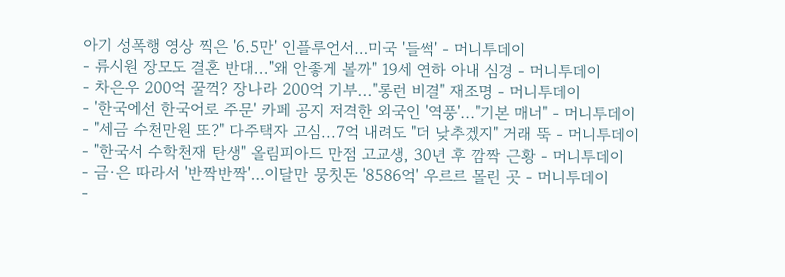아기 성폭행 영상 찍은 '6.5만' 인플루언서…미국 '들썩' - 머니투데이
- 류시원 장모도 결혼 반대..."왜 안좋게 볼까" 19세 연하 아내 심경 - 머니투데이
- 차은우 200억 꿀꺽? 장나라 200억 기부..."롱런 비결" 재조명 - 머니투데이
- '한국에선 한국어로 주문' 카페 공지 저격한 외국인 '역풍'..."기본 매너" - 머니투데이
- "세금 수천만원 또?" 다주택자 고심...7억 내려도 "더 낮추겠지" 거래 뚝 - 머니투데이
- "한국서 수학천재 탄생" 올림피아드 만점 고교생, 30년 후 깜짝 근황 - 머니투데이
- 금·은 따라서 '반짝반짝'…이달만 뭉칫돈 '8586억' 우르르 몰린 곳 - 머니투데이
-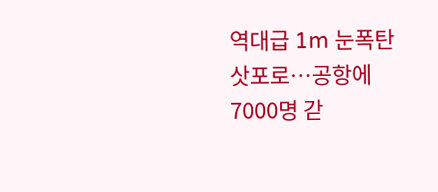역대급 1m 눈폭탄 삿포로…공항에 7000명 갇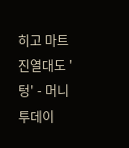히고 마트 진열대도 '텅' - 머니투데이